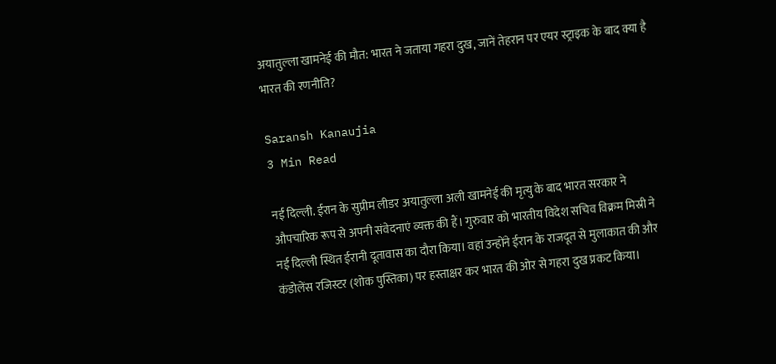अयातुल्ला खामनेई की मौत: भारत ने जताया गहरा दुख, जानें तेहरान पर एयर स्ट्राइक के बाद क्या है भारत की रणनीति?

Saransh Kanaujia
3 Min Read

नई दिल्ली. ईरान के सुप्रीम लीडर अयातुल्ला अली खामनेई की मृत्यु के बाद भारत सरकार ने औपचारिक रूप से अपनी संवेदनाएं व्यक्त की हैं। गुरुवार को भारतीय विदेश सचिव विक्रम मिस्री ने नई दिल्ली स्थित ईरानी दूतावास का दौरा किया। वहां उन्होंने ईरान के राजदूत से मुलाकात की और कंडोलेंस रजिस्टर (शोक पुस्तिका) पर हस्ताक्षर कर भारत की ओर से गहरा दुख प्रकट किया।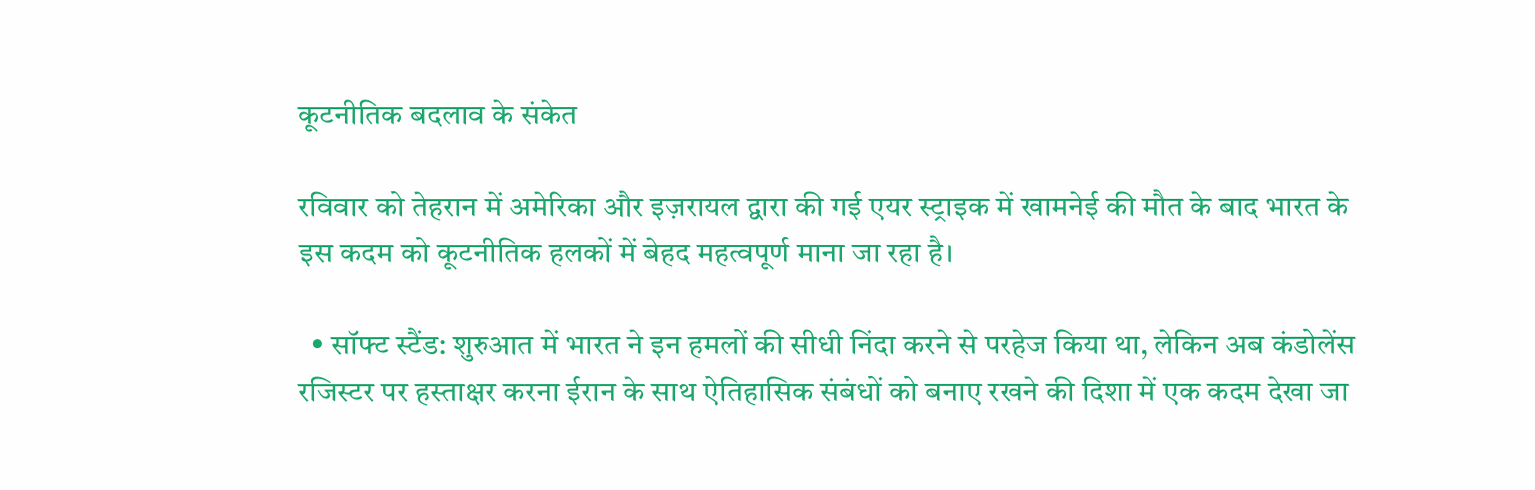कूटनीतिक बदलाव के संकेत

रविवार को तेहरान में अमेरिका और इज़रायल द्वारा की गई एयर स्ट्राइक में खामनेई की मौत के बाद भारत के इस कदम को कूटनीतिक हलकों में बेहद महत्वपूर्ण माना जा रहा है।

  • सॉफ्ट स्टैंड: शुरुआत में भारत ने इन हमलों की सीधी निंदा करने से परहेज किया था, लेकिन अब कंडोलेंस रजिस्टर पर हस्ताक्षर करना ईरान के साथ ऐतिहासिक संबंधों को बनाए रखने की दिशा में एक कदम देखा जा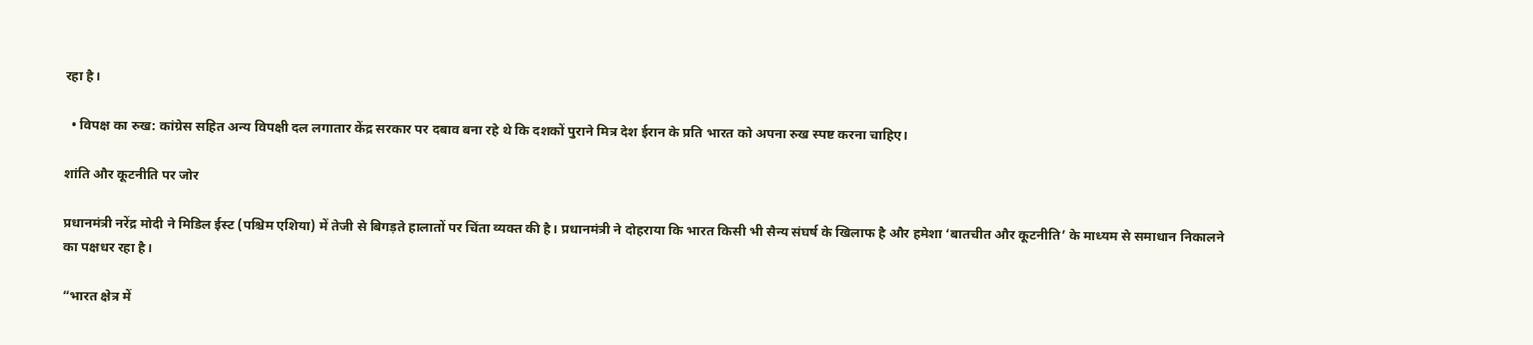रहा है।

  • विपक्ष का रुख: कांग्रेस सहित अन्य विपक्षी दल लगातार केंद्र सरकार पर दबाव बना रहे थे कि दशकों पुराने मित्र देश ईरान के प्रति भारत को अपना रुख स्पष्ट करना चाहिए।

शांति और कूटनीति पर जोर

प्रधानमंत्री नरेंद्र मोदी ने मिडिल ईस्ट (पश्चिम एशिया) में तेजी से बिगड़ते हालातों पर चिंता व्यक्त की है। प्रधानमंत्री ने दोहराया कि भारत किसी भी सैन्य संघर्ष के खिलाफ है और हमेशा ‘बातचीत और कूटनीति’ के माध्यम से समाधान निकालने का पक्षधर रहा है।

“भारत क्षेत्र में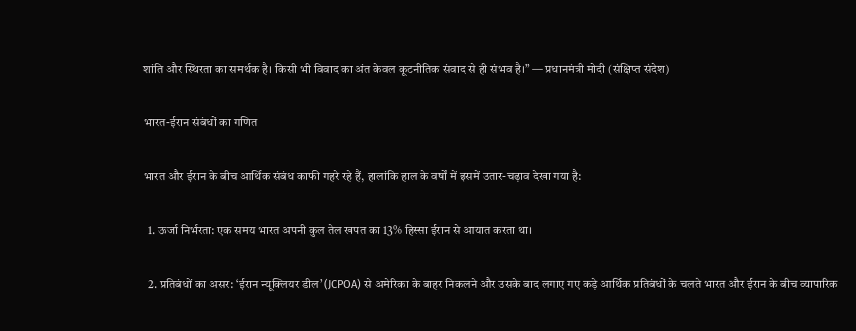शांति और स्थिरता का समर्थक है। किसी भी विवाद का अंत केवल कूटनीतिक संवाद से ही संभव है।” — प्रधानमंत्री मोदी (संक्षिप्त संदेश)

भारत-ईरान संबंधों का गणित

भारत और ईरान के बीच आर्थिक संबंध काफी गहरे रहे हैं, हालांकि हाल के वर्षों में इसमें उतार-चढ़ाव देखा गया है:

  1. ऊर्जा निर्भरता: एक समय भारत अपनी कुल तेल खपत का 13% हिस्सा ईरान से आयात करता था।

  2. प्रतिबंधों का असर: ‘ईरान न्यूक्लियर डील’ (JCPOA) से अमेरिका के बाहर निकलने और उसके बाद लगाए गए कड़े आर्थिक प्रतिबंधों के चलते भारत और ईरान के बीच व्यापारिक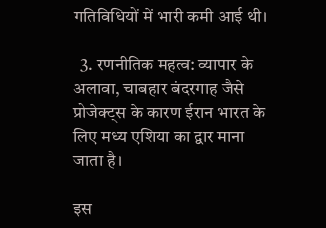गतिविधियों में भारी कमी आई थी।

  3. रणनीतिक महत्व: व्यापार के अलावा, चाबहार बंदरगाह जैसे प्रोजेक्ट्स के कारण ईरान भारत के लिए मध्य एशिया का द्वार माना जाता है।

इस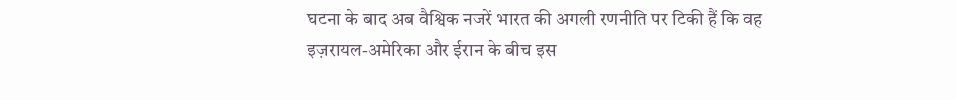घटना के बाद अब वैश्विक नजरें भारत की अगली रणनीति पर टिकी हैं कि वह इज़रायल-अमेरिका और ईरान के बीच इस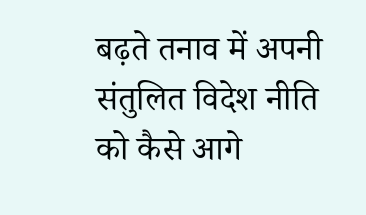बढ़ते तनाव में अपनी संतुलित विदेश नीति को कैसे आगे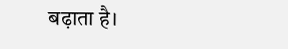बढ़ाता है।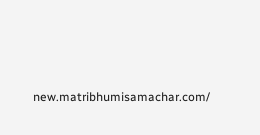new.matribhumisamachar.com/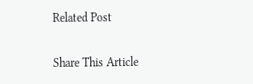Related Post

Share This Article